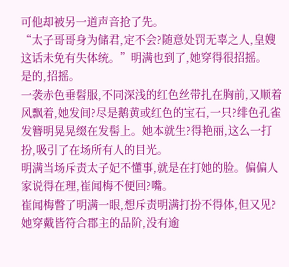可他却被另一道声音抢了先。
“太子哥哥身为储君,定不会?随意处罚无辜之人,皇嫂这话未免有失体统。”明满也到了,她穿得很招摇。
是的,招摇。
一袭赤色垂髫服,不同深浅的红色丝带扎在胸前,又顺着风飘着,她发间?尽是鹅黄或红色的宝石,一只?绯色孔雀发簪明晃晃缀在发髻上。她本就生?得艳丽,这么一打扮,吸引了在场所有人的目光。
明满当场斥责太子妃不懂事,就是在打她的脸。偏偏人家说得在理,崔闻梅不便回?嘴。
崔闻梅瞥了明满一眼,想斥责明满打扮不得体,但又见?她穿戴皆符合郡主的品阶,没有逾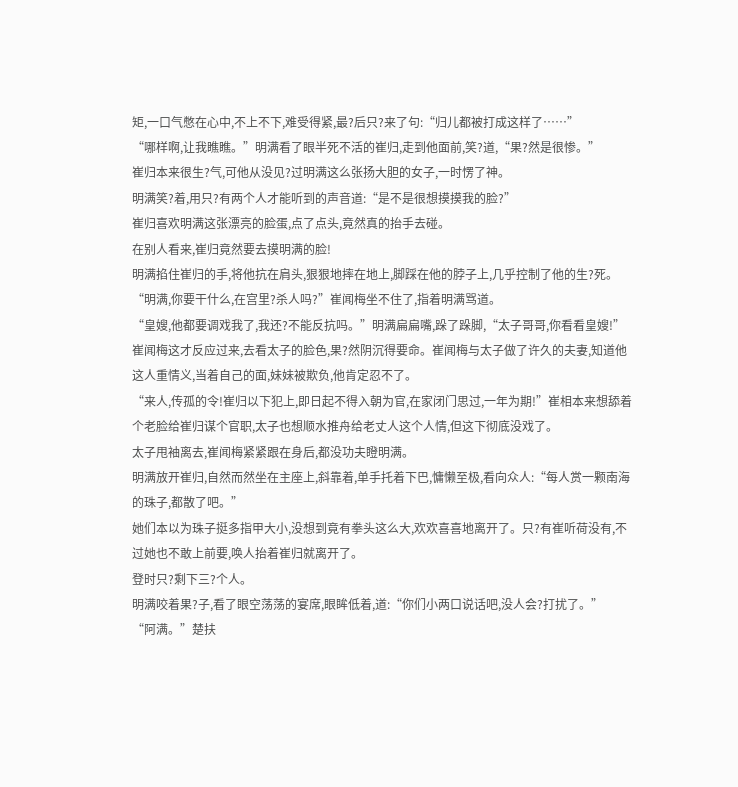矩,一口气憋在心中,不上不下,难受得紧,最?后只?来了句:“归儿都被打成这样了……”
“哪样啊,让我瞧瞧。”明满看了眼半死不活的崔归,走到他面前,笑?道,“果?然是很惨。”
崔归本来很生?气,可他从没见?过明满这么张扬大胆的女子,一时愣了神。
明满笑?着,用只?有两个人才能听到的声音道:“是不是很想摸摸我的脸?”
崔归喜欢明满这张漂亮的脸蛋,点了点头,竟然真的抬手去碰。
在别人看来,崔归竟然要去摸明满的脸!
明满掐住崔归的手,将他抗在肩头,狠狠地摔在地上,脚踩在他的脖子上,几乎控制了他的生?死。
“明满,你要干什么,在宫里?杀人吗?”崔闻梅坐不住了,指着明满骂道。
“皇嫂,他都要调戏我了,我还?不能反抗吗。”明满扁扁嘴,跺了跺脚,“太子哥哥,你看看皇嫂!”
崔闻梅这才反应过来,去看太子的脸色,果?然阴沉得要命。崔闻梅与太子做了许久的夫妻,知道他这人重情义,当着自己的面,妹妹被欺负,他肯定忍不了。
“来人,传孤的令!崔归以下犯上,即日起不得入朝为官,在家闭门思过,一年为期!”崔相本来想舔着个老脸给崔归谋个官职,太子也想顺水推舟给老丈人这个人情,但这下彻底没戏了。
太子甩袖离去,崔闻梅紧紧跟在身后,都没功夫瞪明满。
明满放开崔归,自然而然坐在主座上,斜靠着,单手托着下巴,慵懒至极,看向众人:“每人赏一颗南海的珠子,都散了吧。”
她们本以为珠子挺多指甲大小,没想到竟有拳头这么大,欢欢喜喜地离开了。只?有崔听荷没有,不过她也不敢上前要,唤人抬着崔归就离开了。
登时只?剩下三?个人。
明满咬着果?子,看了眼空荡荡的宴席,眼眸低着,道:“你们小两口说话吧,没人会?打扰了。”
“阿满。”楚扶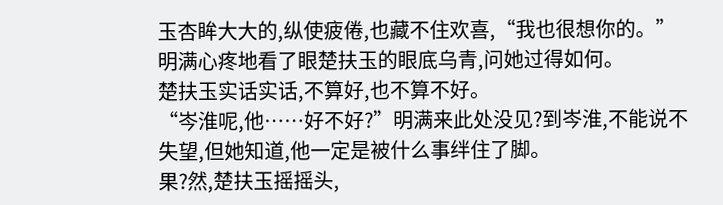玉杏眸大大的,纵使疲倦,也藏不住欢喜,“我也很想你的。”
明满心疼地看了眼楚扶玉的眼底乌青,问她过得如何。
楚扶玉实话实话,不算好,也不算不好。
“岑淮呢,他……好不好?”明满来此处没见?到岑淮,不能说不失望,但她知道,他一定是被什么事绊住了脚。
果?然,楚扶玉摇摇头,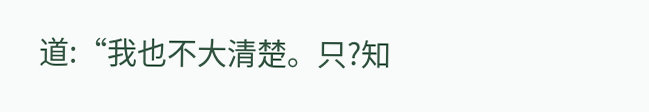道:“我也不大清楚。只?知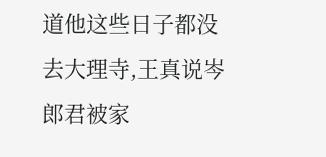道他这些日子都没去大理寺,王真说岑郎君被家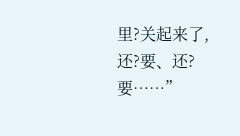里?关起来了,还?要、还?要……”